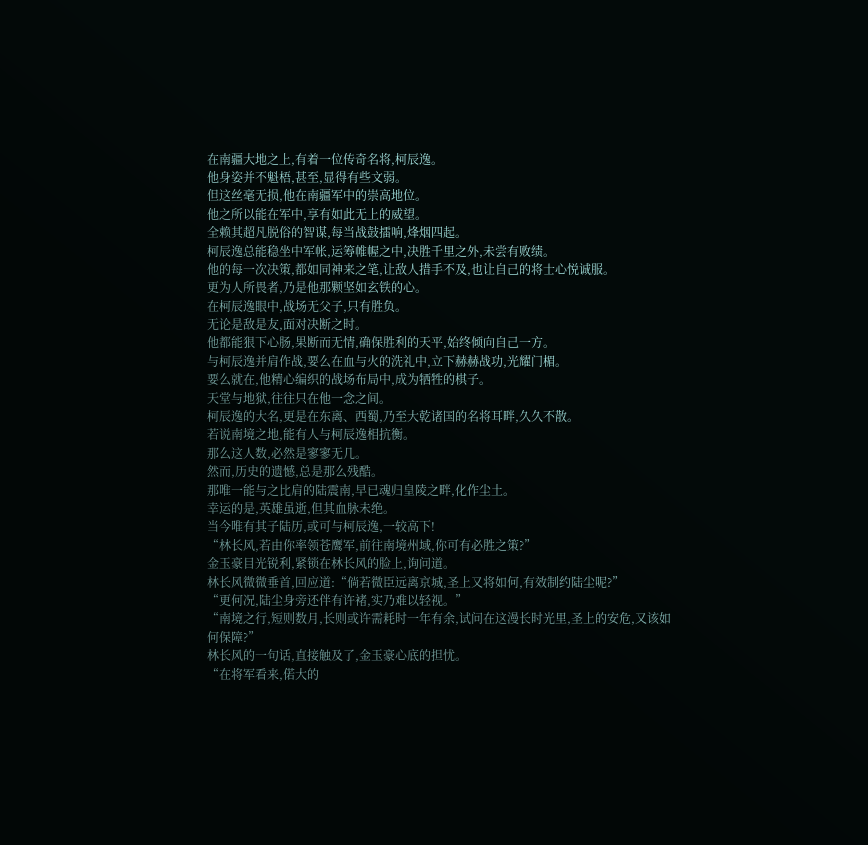在南疆大地之上,有着一位传奇名将,柯辰逸。
他身姿并不魁梧,甚至,显得有些文弱。
但这丝毫无损,他在南疆军中的崇高地位。
他之所以能在军中,享有如此无上的威望。
全赖其超凡脱俗的智谋,每当战鼓擂响,烽烟四起。
柯辰逸总能稳坐中军帐,运筹帷幄之中,决胜千里之外,未尝有败绩。
他的每一次决策,都如同神来之笔,让敌人措手不及,也让自己的将士心悦诚服。
更为人所畏者,乃是他那颗坚如玄铁的心。
在柯辰逸眼中,战场无父子,只有胜负。
无论是敌是友,面对决断之时。
他都能狠下心肠,果断而无情,确保胜利的天平,始终倾向自己一方。
与柯辰逸并肩作战,要么在血与火的洗礼中,立下赫赫战功,光耀门楣。
要么就在,他精心编织的战场布局中,成为牺牲的棋子。
天堂与地狱,往往只在他一念之间。
柯辰逸的大名,更是在东离、西蜀,乃至大乾诸国的名将耳畔,久久不散。
若说南境之地,能有人与柯辰逸相抗衡。
那么这人数,必然是寥寥无几。
然而,历史的遗憾,总是那么残酷。
那唯一能与之比肩的陆震南,早已魂归皇陵之畔,化作尘土。
幸运的是,英雄虽逝,但其血脉未绝。
当今唯有其子陆历,或可与柯辰逸,一较高下!
“林长风,若由你率领苍鹰军,前往南境州域,你可有必胜之策?”
金玉豪目光锐利,紧锁在林长风的脸上,询问道。
林长风微微垂首,回应道:“倘若微臣远离京城,圣上又将如何,有效制约陆尘呢?”
“更何况,陆尘身旁还伴有许褚,实乃难以轻视。”
“南境之行,短则数月,长则或许需耗时一年有余,试问在这漫长时光里,圣上的安危,又该如何保障?”
林长风的一句话,直接触及了,金玉豪心底的担忧。
“在将军看来,偌大的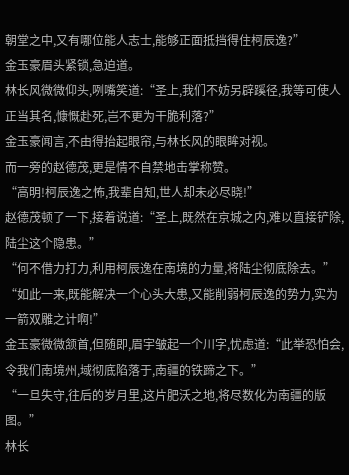朝堂之中,又有哪位能人志士,能够正面抵挡得住柯辰逸?”
金玉豪眉头紧锁,急迫道。
林长风微微仰头,咧嘴笑道:“圣上,我们不妨另辟蹊径,我等可使人正当其名,慷慨赴死,岂不更为干脆利落?”
金玉豪闻言,不由得抬起眼帘,与林长风的眼眸对视。
而一旁的赵德茂,更是情不自禁地击掌称赞。
“高明!柯辰逸之怖,我辈自知,世人却未必尽晓!”
赵德茂顿了一下,接着说道:“圣上,既然在京城之内,难以直接铲除,陆尘这个隐患。”
“何不借力打力,利用柯辰逸在南境的力量,将陆尘彻底除去。”
“如此一来,既能解决一个心头大患,又能削弱柯辰逸的势力,实为一箭双雕之计啊!”
金玉豪微微颔首,但随即,眉宇皱起一个川字,忧虑道:“此举恐怕会,令我们南境州,域彻底陷落于,南疆的铁蹄之下。”
“一旦失守,往后的岁月里,这片肥沃之地,将尽数化为南疆的版图。”
林长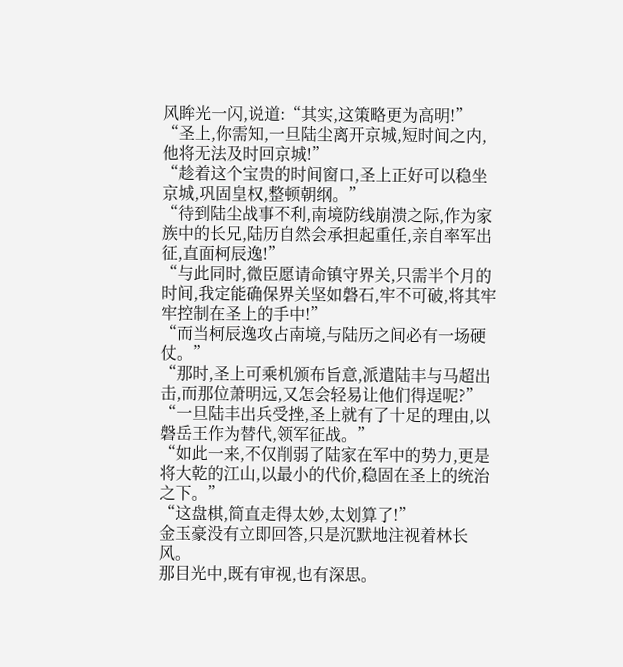风眸光一闪,说道:“其实,这策略更为高明!”
“圣上,你需知,一旦陆尘离开京城,短时间之内,他将无法及时回京城!”
“趁着这个宝贵的时间窗口,圣上正好可以稳坐京城,巩固皇权,整顿朝纲。”
“待到陆尘战事不利,南境防线崩溃之际,作为家族中的长兄,陆历自然会承担起重任,亲自率军出征,直面柯辰逸!”
“与此同时,微臣愿请命镇守界关,只需半个月的时间,我定能确保界关坚如磐石,牢不可破,将其牢牢控制在圣上的手中!”
“而当柯辰逸攻占南境,与陆历之间必有一场硬仗。”
“那时,圣上可乘机颁布旨意,派遣陆丰与马超出击,而那位萧明远,又怎会轻易让他们得逞呢?”
“一旦陆丰出兵受挫,圣上就有了十足的理由,以磐岳王作为替代,领军征战。”
“如此一来,不仅削弱了陆家在军中的势力,更是将大乾的江山,以最小的代价,稳固在圣上的统治之下。”
“这盘棋,简直走得太妙,太划算了!”
金玉豪没有立即回答,只是沉默地注视着林长风。
那目光中,既有审视,也有深思。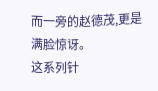而一旁的赵德茂,更是满脸惊讶。
这系列针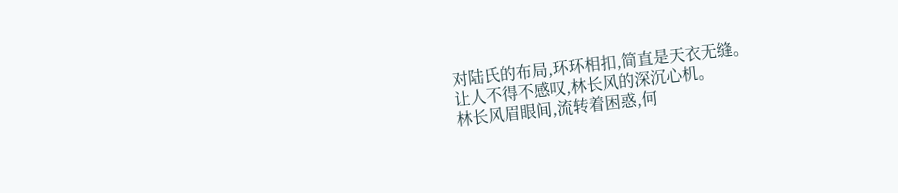对陆氏的布局,环环相扣,简直是天衣无缝。
让人不得不感叹,林长风的深沉心机。
林长风眉眼间,流转着困惑,何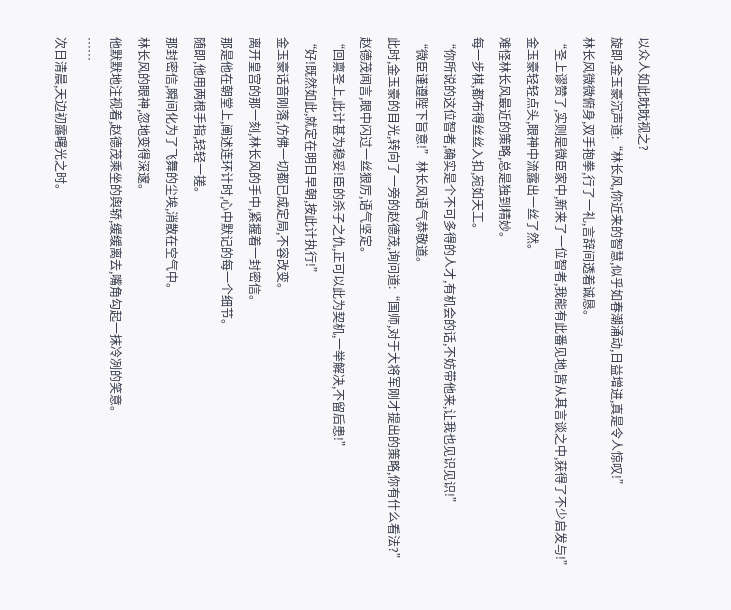以众人如此眈眈视之?
旋即,金玉豪沉声道:“林长风,你近来的智慧,似乎如春潮涌动,日益增进,真是令人惊叹!”
林长风微微俯身,双手抱拳,行了一礼,言辞间透着诚恳。
“圣上谬赞了,实则是微臣家中,新来了一位智者,我能有此番见地,皆从其言谈之中,获得了不少启发与!”
金玉豪轻轻点头,眼神中流露出一丝了然。
难怪林长风最近的策略,总是独到精妙。
每一步棋,都布得丝丝入扣,宛如天工。
“你所说的这位智者,确实是个不可多得的人才,有机会的话,不妨带他来,让我也见识见识!”
“微臣谨遵陛下旨意!”林长风语气恭敬道。
此时,金玉豪的目光,转向了一旁的赵德茂,询问道:“国师,对于大将军刚才提出的策略,你有什么看法?”
赵德茂闻言,眼中闪过一丝狠厉,语气坚定。
“回禀圣上,此计甚为稳妥!臣的杀子之仇,正可以此为契机,一举解决,不留后患!”
“好!既然如此,就定在明日早朝,按此计执行!”
金玉豪话音刚落,仿佛一切都已成定局,不容改变。
离开皇宫的那一刻,林长风的手中,紧握着一封密信。
那是他在朝堂上,阐述连环计时,心中默记的每一个细节。
随即,他用两根手指,轻轻一搓。
那封密信,瞬间化为了飞舞的尘埃,消散在空气中。
林长风的眼神,忽地变得深邃。
他默默地注视着,赵德茂乘坐的舆轿,缓缓离去,嘴角勾起一抹冷冽的笑意。
……
次日清晨,天边初露曙光之时。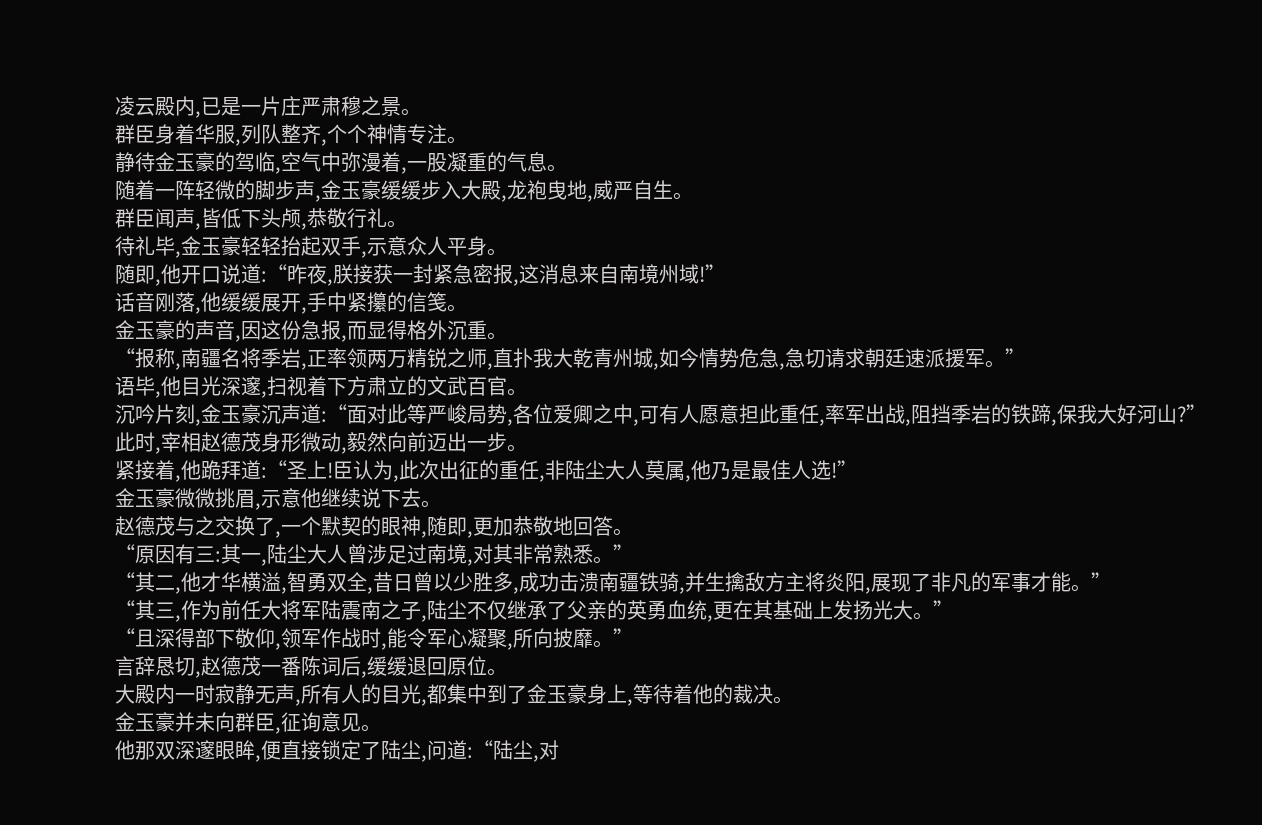凌云殿内,已是一片庄严肃穆之景。
群臣身着华服,列队整齐,个个神情专注。
静待金玉豪的驾临,空气中弥漫着,一股凝重的气息。
随着一阵轻微的脚步声,金玉豪缓缓步入大殿,龙袍曳地,威严自生。
群臣闻声,皆低下头颅,恭敬行礼。
待礼毕,金玉豪轻轻抬起双手,示意众人平身。
随即,他开口说道:“昨夜,朕接获一封紧急密报,这消息来自南境州域!”
话音刚落,他缓缓展开,手中紧攥的信笺。
金玉豪的声音,因这份急报,而显得格外沉重。
“报称,南疆名将季岩,正率领两万精锐之师,直扑我大乾青州城,如今情势危急,急切请求朝廷速派援军。”
语毕,他目光深邃,扫视着下方肃立的文武百官。
沉吟片刻,金玉豪沉声道:“面对此等严峻局势,各位爱卿之中,可有人愿意担此重任,率军出战,阻挡季岩的铁蹄,保我大好河山?”
此时,宰相赵德茂身形微动,毅然向前迈出一步。
紧接着,他跪拜道:“圣上!臣认为,此次出征的重任,非陆尘大人莫属,他乃是最佳人选!”
金玉豪微微挑眉,示意他继续说下去。
赵德茂与之交换了,一个默契的眼神,随即,更加恭敬地回答。
“原因有三:其一,陆尘大人曾涉足过南境,对其非常熟悉。”
“其二,他才华横溢,智勇双全,昔日曾以少胜多,成功击溃南疆铁骑,并生擒敌方主将炎阳,展现了非凡的军事才能。”
“其三,作为前任大将军陆震南之子,陆尘不仅继承了父亲的英勇血统,更在其基础上发扬光大。”
“且深得部下敬仰,领军作战时,能令军心凝聚,所向披靡。”
言辞恳切,赵德茂一番陈词后,缓缓退回原位。
大殿内一时寂静无声,所有人的目光,都集中到了金玉豪身上,等待着他的裁决。
金玉豪并未向群臣,征询意见。
他那双深邃眼眸,便直接锁定了陆尘,问道:“陆尘,对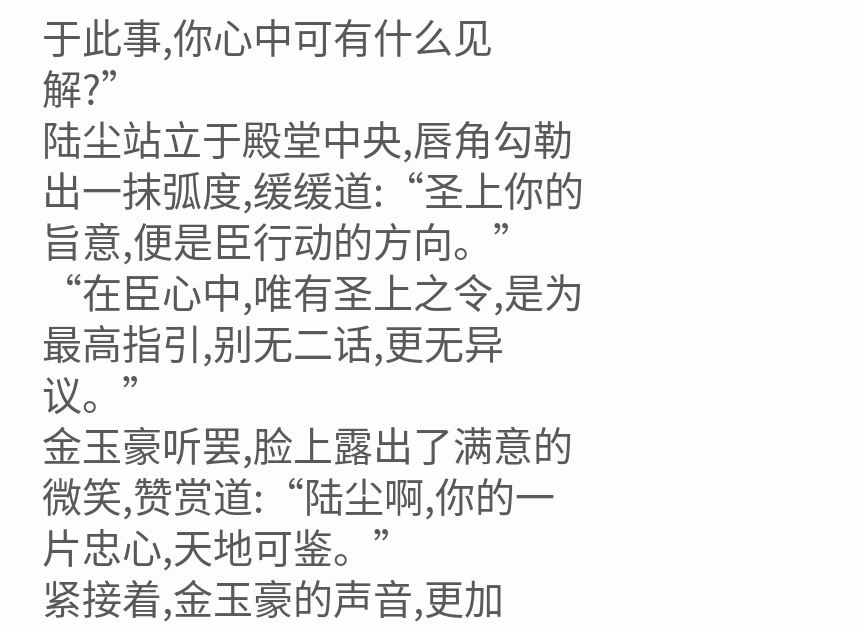于此事,你心中可有什么见解?”
陆尘站立于殿堂中央,唇角勾勒出一抹弧度,缓缓道:“圣上你的旨意,便是臣行动的方向。”
“在臣心中,唯有圣上之令,是为最高指引,别无二话,更无异议。”
金玉豪听罢,脸上露出了满意的微笑,赞赏道:“陆尘啊,你的一片忠心,天地可鉴。”
紧接着,金玉豪的声音,更加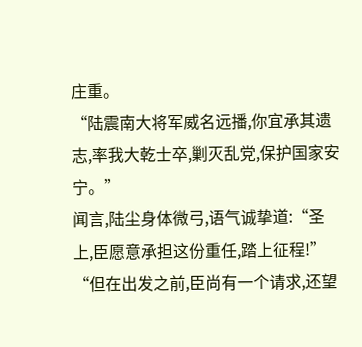庄重。
“陆震南大将军威名远播,你宜承其遗志,率我大乾士卒,剿灭乱党,保护国家安宁。”
闻言,陆尘身体微弓,语气诚挚道:“圣上,臣愿意承担这份重任,踏上征程!”
“但在出发之前,臣尚有一个请求,还望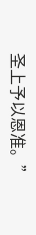圣上予以恩准。”